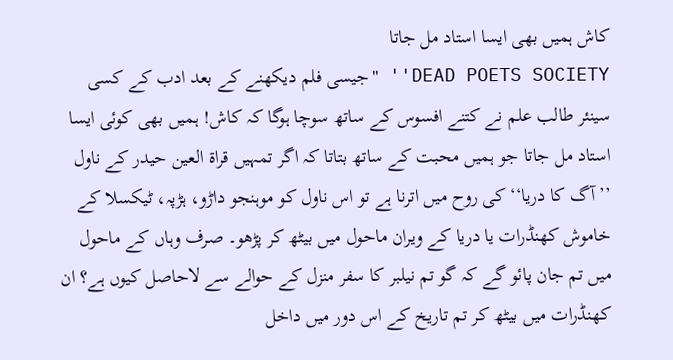کاش ہمیں بھی ایسا استاد مل جاتا
DEAD POETS SOCIETY'' ''جیسی فلم دیکھنے کے بعد ادب کے کسی سینئر طالب علم نے کتنے افسوس کے ساتھ سوچا ہوگا کہ کاش! ہمیں بھی کوئی ایسا استاد مل جاتا جو ہمیں محبت کے ساتھ بتاتا کہ اگر تمہیں قراۃ العین حیدر کے ناول ’’آگ کا دریا‘‘ کی روح میں اترنا ہے تو اس ناول کو موہنجو داڑو، ہڑپہ، ٹیکسلا کے خاموش کھنڈرات یا دریا کے ویران ماحول میں بیٹھ کر پڑھو۔ صرف وہاں کے ماحول میں تم جان پائو گے کہ گو تم نیلبر کا سفر منزل کے حوالے سے لاحاصل کیوں ہے؟ ان کھنڈرات میں بیٹھ کر تم تاریخ کے اس دور میں داخل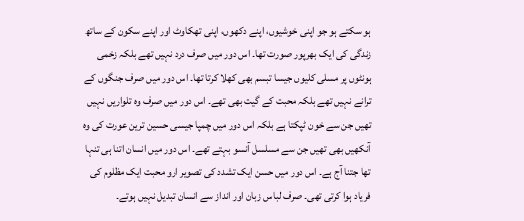ہو سکتے ہو جو اپنی خوشیوں، اپنے دکھوں، اپنی تھکاوٹ اور اپنے سکون کے ساتھ زندگی کی ایک بھرپور صورت تھا۔ اس دور میں صرف درد نہیں تھے بلکہ زخمی ہونٹوں پر مسلی کلیوں جیسا تبسم بھی کھلا کرتا تھا۔ اس دور میں صرف جنگوں کے ترانے نہیں تھے بلکہ محبت کے گیت بھی تھے۔ اس دور میں صرف وہ تلواریں نہیں تھیں جن سے خون ٹپکتا ہے بلکہ اس دور میں چمپا جیسی حسین ترین عورت کی وہ آنکھیں بھی تھیں جن سے مسلسل آنسو بہتے تھے۔ اس دور میں انسان اتنا ہی تنہا تھا جتنا آج ہے۔ اس دور میں حسن ایک تشدد کی تصویر ارو محبت ایک مظلوم کی فریاد ہوا کرتی تھی۔ صرف لباس زبان اور انداز سے انسان تبدیل نہیں ہوتے۔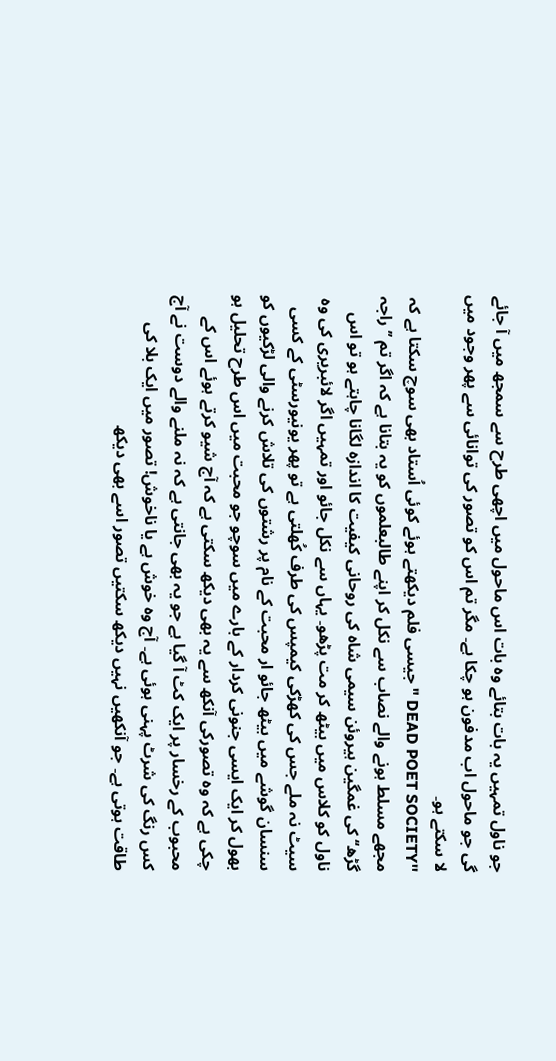جو ناول تمہیں یہ بات بتائے وہ بات اس ماحول میں اچھی طرح سے سمجھ میں آ جائے گی جو ماحول اب مدفون ہو چکا ہے۔ مگر تم اس کو تصور کی توانائی سے پھر وجود میں لا سکتے ہو۔
''DEAD POET SOCIETY " جیسی فلم دیکھتے ہوئے کوئی اُستاد بھی سوچ سکتا ہے کہ مجھے مسلط ہونے والے نصاب سے نکل کر اپنے طالبعلموں کو یہ بتانا ہے کہ اگر تم ’’راجہ گڑھ‘‘ کی غمگین ہیروئن سیمی شاہ کی روحانی کیفیت کا اندازہ لگانا چاہتے ہو تو اس ناول کو کلاس میں بیٹھ کر مت پڑھو۔ یہاں سے نکل جائو اور تمہیں اگر لائبریری کی وہ سیٹ نہ ملے جس کی کھڑکی کیمپس کی طرف کُھلتی ہے تو پھر یونیورسٹی کے کسی سنسان گوشے میں بیٹھ جائو ار محبت کے نام پر رشتوں کی تلاش کرنے والی لڑکیوں کو بھول کر ایک ایسی جنونی کردار کے بارے میں سوچو جو محبت میں اس طرح تحلیل ہو چکی ہے کہ وہ تصورکی آنکھ سے یہ بھی دیکھ سکتی ہے کہ آج شیو کرتے ہوئے اس کے محبوب کے رخسار پر ایک کٹ آ گیا ہے جو یہ بھی جانتی ہے کہ نہ ملنے والے دوست نے آج کس رنگ کی شرٹ پہنی ہوئی ہے۔ آج وہ خوش ہے یا ناخوش! تصور میں ایک بلا کی طاقت ہوتی ہے۔ جو آنکھیں نہیں دیکھ سکتیں تصور اسے بھی دیکھ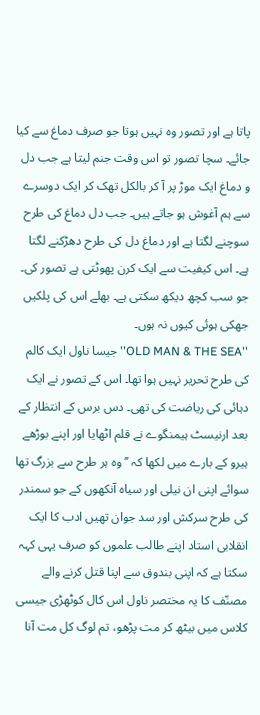پاتا ہے اور تصور وہ نہیں ہوتا جو صرف دماغ سے کیا جائے۔ سچا تصور تو اس وقت جنم لیتا ہے جب دل و دماغ ایک موڑ پر آ کر بالکل تھک کر ایک دوسرے سے ہم آغوش ہو جاتے ہیں۔ جب دل دماغ کی طرح سوچنے لگتا ہے اور دماغ دل کی طرح دھڑکنے لگتا ہے۔ اس کیفیت سے ایک کرن پھوٹتی ہے تصور کی۔ جو سب کچھ دیکھ سکتی ہے۔ بھلے اس کی پلکیں جھکی ہوئی کیوں نہ ہوں۔
''OLD MAN & THE SEA'' جیسا ناول ایک کالم کی طرح تحریر نہیں ہوا تھا۔ اس کے تصور نے ایک دہائی کی ریاضت کی تھی۔ دس برس کے انتظار کے بعد ارنیسٹ ہیمنگوے نے قلم اٹھایا اور اپنے بوڑھے ہیرو کے بارے میں لکھا کہ ’’وہ ہر طرح سے بزرگ تھا سوائے اپنی ان نیلی اور سیاہ آنکھوں کے جو سمندر کی طرح سرکش اور سد جوان تھیں ادب کا ایک انقلابی استاد اپنے طالب علموں کو صرف یہی کہہ سکتا ہے کہ اپنی بندوق سے اپنا قتل کرنے والے مصنّف کا یہ مختصر ناول اس کال کوٹھڑی جیسی کلاس میں بیٹھ کر مت پڑھو، تم لوگ کل مت آنا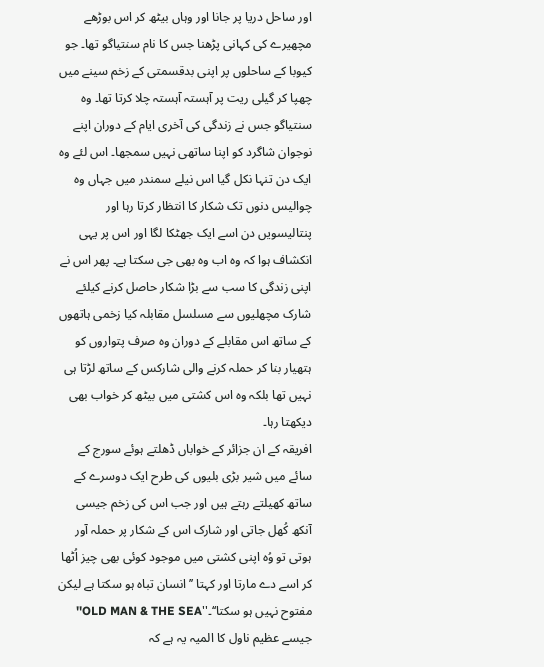اور ساحل دریا پر جانا اور وہاں بیٹھ کر اس بوڑھے مچھیرے کی کہانی پڑھنا جس کا نام سنتیاگو تھا۔ جو کیوبا کے ساحلوں پر اپنی بدقسمتی کے زخم سینے میں چھپا کر گیلی ریت پر آہستہ آہستہ چلا کرتا تھا۔ وہ سنتیاگو جس نے زندگی کی آخری ایام کے دوران اپنے نوجوان شاگرد کو اپنا ساتھی نہیں سمجھا۔ اس لئے وہ ایک دن تنہا نکل گیا اس نیلے سمندر میں جہاں وہ چوالیس دنوں تک شکار کا انتظار کرتا رہا اور پنتالیسویں دن اسے ایک جھٹکا لگا اور اس پر یہی انکشاف ہوا کہ وہ اب وہ بھی جی سکتا ہے۔ پھر اس نے اپنی زندگی کا سب سے بڑا شکار حاصل کرنے کیلئے شارک مچھلیوں سے مسلسل مقابلہ کیا زخمی ہاتھوں کے ساتھ اس مقابلے کے دوران وہ صرف پتواروں کو ہتھیار بنا کر حملہ کرنے والی شارکس کے ساتھ لڑتا ہی نہیں تھا بلکہ وہ اس کشتی میں بیٹھ کر خواب بھی دیکھتا رہا۔
افریقہ کے ان جزائر کے خواباں ڈھلتے ہوئے سورج کے سائے میں شیر بڑی بلیوں کی طرح ایک دوسرے کے ساتھ کھیلتے رہتے ہیں اور جب اس کی زخم جیسی آنکھ کُھل جاتی اور شارک اس کے شکار پر حملہ آور ہوتی تو وُہ اپنی کشتی میں موجود کوئی بھی چیز اُٹھا کر اسے دے مارتا اور کہتا ’’انسان تباہ ہو سکتا ہے لیکن مفتوح نہیں ہو سکتا‘‘۔''OLD MAN & THE SEA'' جیسے عظیم ناول کا المیہ یہ ہے کہ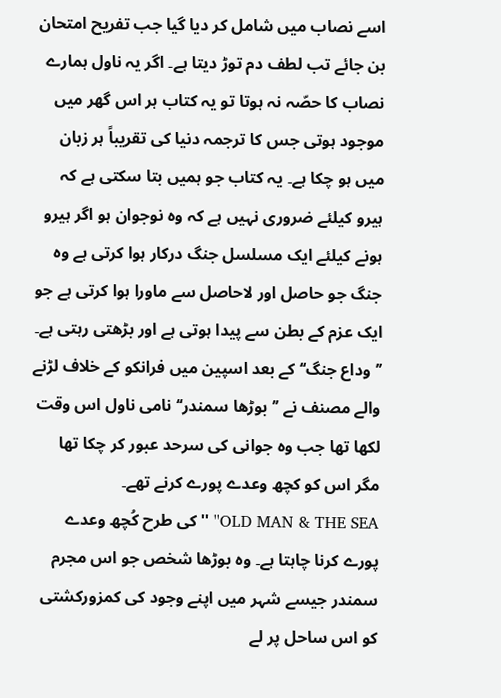اسے نصاب میں شامل کر دیا گیا جب تفریح امتحان بن جائے تب لطف دم توڑ دیتا ہے۔ اگر یہ ناول ہمارے نصاب کا حصّہ نہ ہوتا تو یہ کتاب ہر اس گھر میں موجود ہوتی جس کا ترجمہ دنیا کی تقریباً ہر زبان میں ہو چکا ہے۔ یہ کتاب جو ہمیں بتا سکتی ہے کہ ہیرو کیلئے ضروری نہیں ہے کہ وہ نوجوان ہو اگر ہیرو ہونے کیلئے ایک مسلسل جنگ درکار ہوا کرتی ہے وہ جنگ جو حاصل اور لاحاصل سے ماورا ہوا کرتی ہے جو ایک عزم کے بطن سے پیدا ہوتی ہے اور بڑھتی رہتی ہے۔ ’’وداع جنگ‘‘ کے بعد اسپین میں فرانکو کے خلاف لڑنے والے مصنف نے ’’بوڑھا سمندر‘‘ نامی ناول اس وقت لکھا تھا جب وہ جوانی کی سرحد عبور کر چکا تھا مگر اس کو کچھ وعدے پورے کرنے تھے۔
OLD MAN & THE SEA'' ''کی طرح کُچھ وعدے پورے کرنا چاہتا ہے۔ وہ بوڑھا شخص جو اس مجرم سمندر جیسے شہر میں اپنے وجود کی کمزورکشتی کو اس ساحل پر لے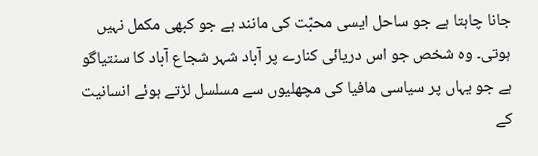جانا چاہتا ہے جو ساحل ایسی محبّت کی مانند ہے جو کبھی مکمل نہیں ہوتی۔ وہ شخص جو اس دریائی کنارے پر آباد شہر شجاع آباد کا سنتیاگو ہے جو یہاں پر سیاسی مافیا کی مچھلیوں سے مسلسل لڑتے ہوئے انسانیت کے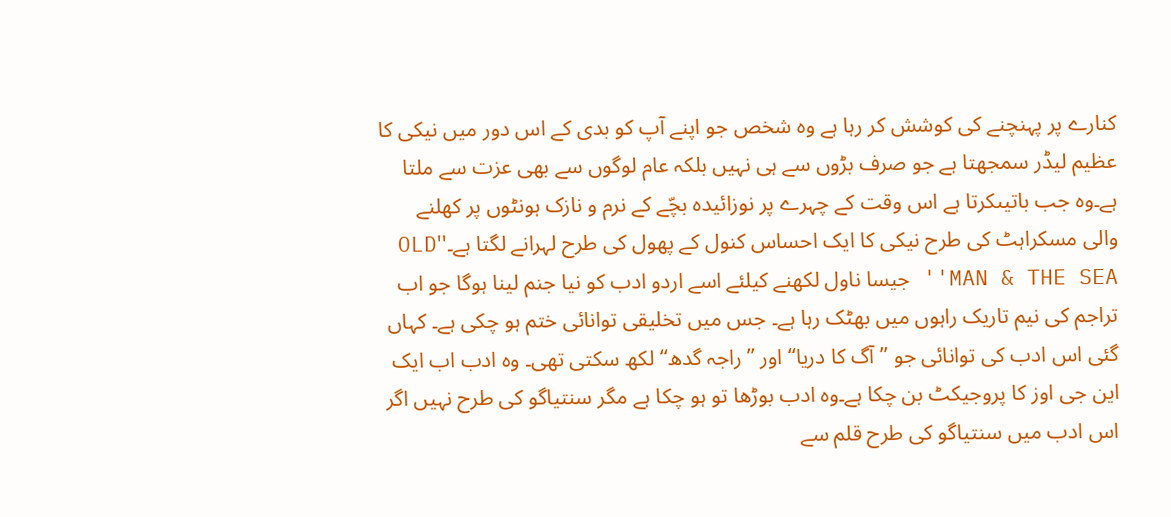کنارے پر پہنچنے کی کوشش کر رہا ہے وہ شخص جو اپنے آپ کو بدی کے اس دور میں نیکی کا عظیم لیڈر سمجھتا ہے جو صرف بڑوں سے ہی نہیں بلکہ عام لوگوں سے بھی عزت سے ملتا ہے۔وہ جب باتیںکرتا ہے اس وقت کے چہرے پر نوزائیدہ بچّے کے نرم و نازک ہونٹوں پر کھلنے والی مسکراہٹ کی طرح نیکی کا ایک احساس کنول کے پھول کی طرح لہرانے لگتا ہے۔''OLD MAN & THE SEA'' جیسا ناول لکھنے کیلئے اسے اردو ادب کو نیا جنم لینا ہوگا جو اب تراجم کی نیم تاریک راہوں میں بھٹک رہا ہے۔ جس میں تخلیقی توانائی ختم ہو چکی ہے۔ کہاں گئی اس ادب کی توانائی جو ’’آگ کا دریا‘‘ اور ’’راجہ گدھ‘‘ لکھ سکتی تھی۔ وہ ادب اب ایک این جی اوز کا پروجیکٹ بن چکا ہے۔وہ ادب بوڑھا تو ہو چکا ہے مگر سنتیاگو کی طرح نہیں اگر اس ادب میں سنتیاگو کی طرح قلم سے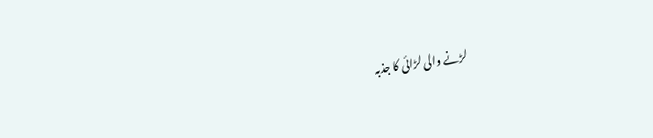لڑنے والی لڑائی کا جذبہ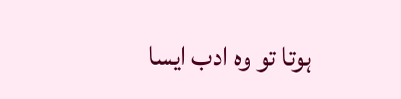ہوتا تو وہ ادب ایسا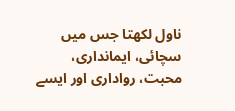ناول لکھتا جس میں سچائی، ایمانداری، محبت، رواداری اور ایسے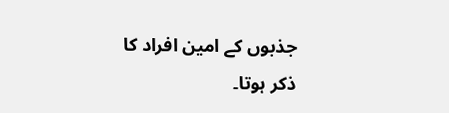جذبوں کے امین افراد کا ذکر ہوتا۔